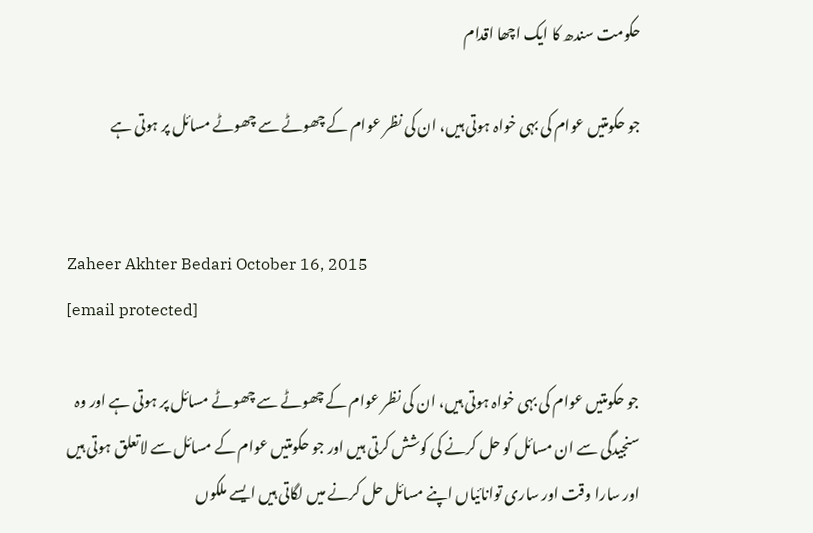حکومت سندھ کا ایک اچھا اقدام

جو حکومتیں عوام کی بہی خواہ ہوتی ہیں، ان کی نظر عوام کے چھوٹے سے چھوٹے مسائل پر ہوتی ہے


Zaheer Akhter Bedari October 16, 2015
[email protected]

جو حکومتیں عوام کی بہی خواہ ہوتی ہیں، ان کی نظر عوام کے چھوٹے سے چھوٹے مسائل پر ہوتی ہے اور وہ سنجیدگی سے ان مسائل کو حل کرنے کی کوشش کرتی ہیں اور جو حکومتیں عوام کے مسائل سے لاتعلق ہوتی ہیں اور سارا وقت اور ساری توانائیاں اپنے مسائل حل کرنے میں لگاتی ہیں ایسے ملکوں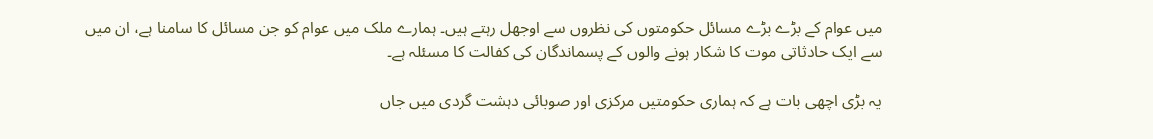میں عوام کے بڑے بڑے مسائل حکومتوں کی نظروں سے اوجھل رہتے ہیں۔ ہمارے ملک میں عوام کو جن مسائل کا سامنا ہے، ان میں سے ایک حادثاتی موت کا شکار ہونے والوں کے پسماندگان کی کفالت کا مسئلہ ہے۔

یہ بڑی اچھی بات ہے کہ ہماری حکومتیں مرکزی اور صوبائی دہشت گردی میں جاں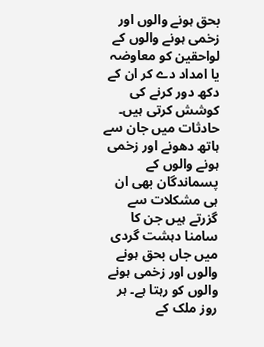بحق ہونے والوں اور زخمی ہونے والوں کے لواحقین کو معاوضہ یا امداد دے کر ان کے دکھ دور کرنے کی کوشش کرتی ہیں۔ حادثات میں جان سے ہاتھ دھونے اور زخمی ہونے والوں کے پسماندگان بھی ان ہی مشکلات سے گزرتے ہیں جن کا سامنا دہشت گردی میں جاں بحق ہونے والوں اور زخمی ہونے والوں کو رہتا ہے۔ ہر روز ملک کے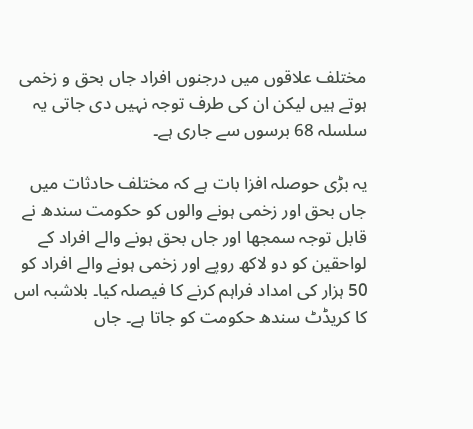مختلف علاقوں میں درجنوں افراد جاں بحق و زخمی ہوتے ہیں لیکن ان کی طرف توجہ نہیں دی جاتی یہ سلسلہ 68 برسوں سے جاری ہے۔

یہ بڑی حوصلہ افزا بات ہے کہ مختلف حادثات میں جاں بحق اور زخمی ہونے والوں کو حکومت سندھ نے قابل توجہ سمجھا اور جاں بحق ہونے والے افراد کے لواحقین کو دو لاکھ روپے اور زخمی ہونے والے افراد کو 50 ہزار کی امداد فراہم کرنے کا فیصلہ کیا۔ بلاشبہ اس کا کریڈٹ سندھ حکومت کو جاتا ہے۔ جاں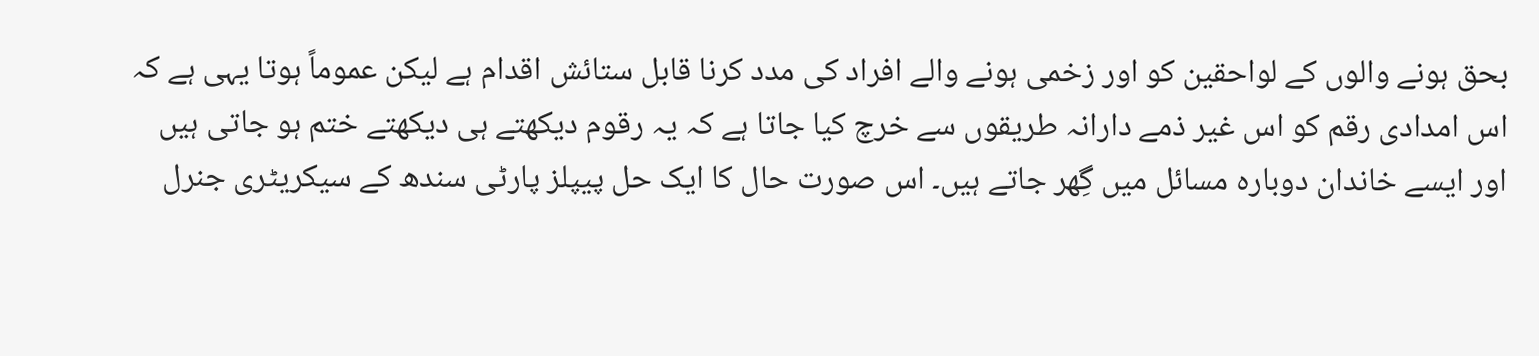بحق ہونے والوں کے لواحقین کو اور زخمی ہونے والے افراد کی مدد کرنا قابل ستائش اقدام ہے لیکن عموماً ہوتا یہی ہے کہ اس امدادی رقم کو اس غیر ذمے دارانہ طریقوں سے خرچ کیا جاتا ہے کہ یہ رقوم دیکھتے ہی دیکھتے ختم ہو جاتی ہیں اور ایسے خاندان دوبارہ مسائل میں گِھر جاتے ہیں۔ اس صورت حال کا ایک حل پیپلز پارٹی سندھ کے سیکریٹری جنرل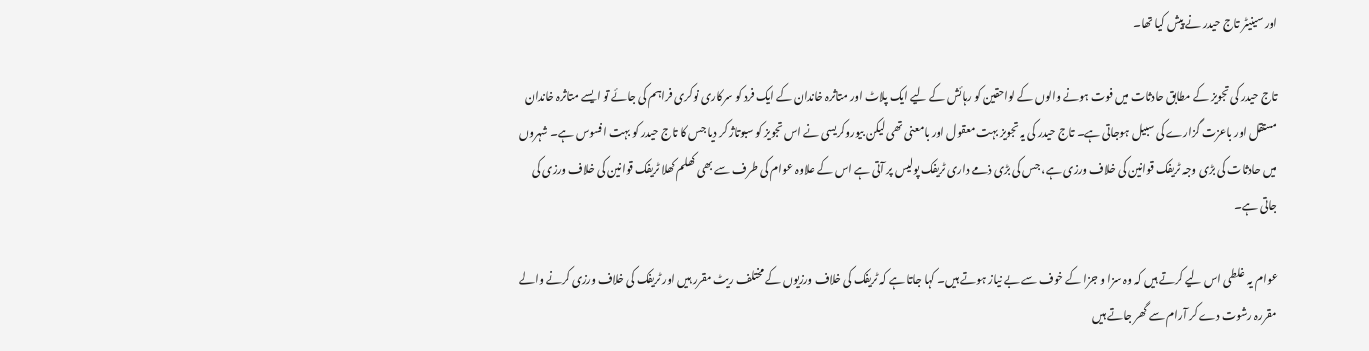اور سینیٹر تاج حیدر نے پیش کیا تھا۔

تاج حیدر کی تجویز کے مطابق حادثات میں فوت ہونے والوں کے لواحقین کو رہائش کے لیے ایک پلاٹ اور متاثرہ خاندان کے ایک فرد کو سرکاری نوکری فراہم کی جائے تو ایسے متاثرہ خاندان مستقل اور باعزت گزارے کی سبیل ہوجاتی ہے۔ تاج حیدر کی یہ تجویز بہت معقول اور بامعنی تھی لیکن بیوروکریسی نے اس تجویز کو سبوتاژ کر دیا جس کا تاج حیدر کو بہت افسوس ہے۔ شہروں میں حادثات کی بڑی وجہ ٹریفک قوانین کی خلاف ورزی ہے، جس کی بڑی ذمے داری ٹریفک پولیس پر آتی ہے اس کے علاوہ عوام کی طرف سے بھی کھلم کھلا ٹریفک قوانین کی خلاف ورزی کی جاتی ہے۔

عوام یہ غلطی اس لیے کرتے ہیں کہ وہ سزا و جزا کے خوف سے بے نیاز ہوتے ہیں۔ کہا جاتا ہے کہ ٹریفک کی خلاف ورزیوں کے مختلف ریٹ مقرر ہیں اور ٹریفک کی خلاف ورزی کرنے والے مقررہ رشوت دے کر آرام سے گھر جاتے ہیں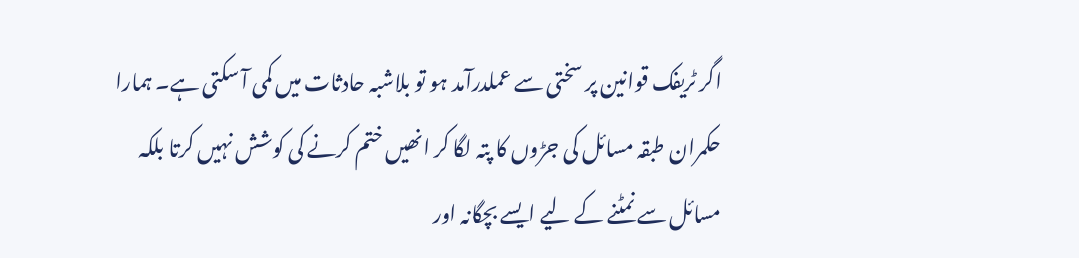اگر ٹریفک قوانین پر سختی سے عملدرآمد ہو تو بلاشبہ حادثات میں کمی آ سکتی ہے۔ ہمارا حکمران طبقہ مسائل کی جڑوں کا پتہ لگا کر انھیں ختم کرنے کی کوشش نہیں کرتا بلکہ مسائل سے نمٹنے کے لیے ایسے بچگانہ اور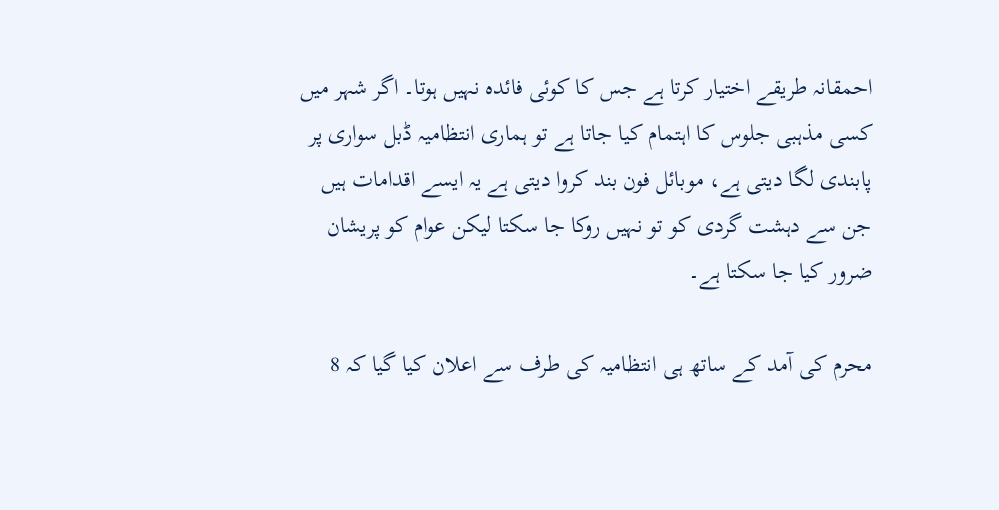احمقانہ طریقے اختیار کرتا ہے جس کا کوئی فائدہ نہیں ہوتا۔ اگر شہر میں کسی مذہبی جلوس کا اہتمام کیا جاتا ہے تو ہماری انتظامیہ ڈبل سواری پر پابندی لگا دیتی ہے، موبائل فون بند کروا دیتی ہے یہ ایسے اقدامات ہیں جن سے دہشت گردی کو تو نہیں روکا جا سکتا لیکن عوام کو پریشان ضرور کیا جا سکتا ہے۔

محرم کی آمد کے ساتھ ہی انتظامیہ کی طرف سے اعلان کیا گیا کہ 8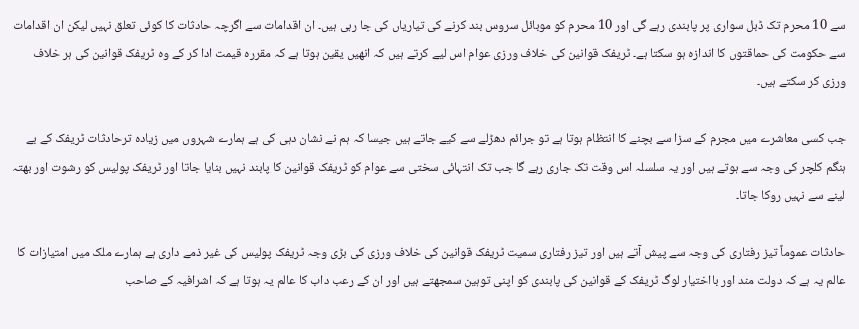سے 10 محرم تک ڈبل سواری پر پابندی رہے گی اور 10 محرم کو موبائل سروس بند کرنے کی تیاریاں کی جا رہی ہیں۔ ان اقدامات سے اگرچہ حادثات کا کوئی تعلق نہیں لیکن ان اقدامات سے حکومت کی حماقتوں کا اندازہ ہو سکتا ہے۔ ٹریفک قوانین کی خلاف ورزی عوام اس لیے کرتے ہیں کہ انھیں یقین ہوتا ہے کہ مقررہ قیمت ادا کر کے وہ ٹریفک قوانین کی ہر خلاف ورزی کر سکتے ہیں۔

جب کسی معاشرے میں مجرم کے سزا سے بچنے کا انتظام ہوتا ہے تو جرائم دھڑلے سے کیے جاتے ہیں جیسا کہ ہم نے نشان دہی کی ہے ہمارے شہروں میں زیادہ ترحادثات ٹریفک کے بے ہنگم کلچر کی وجہ سے ہوتے ہیں اور یہ سلسلہ اس وقت تک جاری رہے گا جب تک انتہائی سختی سے عوام کو ٹریفک قوانین کا پابند نہیں بنایا جاتا اور ٹریفک پولیس کو رشوت اور بھتہ لینے سے نہیں روکا جاتا۔

حادثات عموماً تیز رفتاری کی وجہ سے پیش آتے ہیں اور تیز رفتاری سمیت ٹریفک قوانین کی خلاف ورزی کی بڑی وجہ ٹریفک پولیس کی غیر ذمے داری ہے ہمارے ملک میں امتیازات کا عالم یہ ہے کہ دولت مند اور بااختیار لوگ ٹریفک کے قوانین کی پابندی کو اپنی توہین سمجھتے ہیں اور ان کے رعب داب کا عالم یہ ہوتا ہے کہ اشرافیہ کے صاحب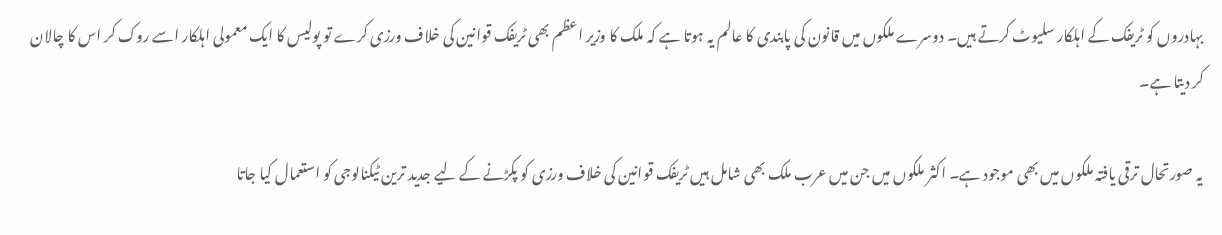بہادروں کو ٹریفک کے اہلکار سلیوٹ کرتے ہیں۔ دوسرے ملکوں میں قانون کی پابندی کا عالم یہ ہوتا ہے کہ ملک کا وزیر اعظم بھی ٹریفک قوانین کی خلاف ورزی کرے تو پولیس کا ایک معمولی اہلکار اسے روک کر اس کا چالان کر دیتا ہے۔

یہ صورتحال ترقی یافتہ ملکوں میں بھی موجود ہے۔ اکثر ملکوں میں جن میں عرب ملک بھی شامل ہیں ٹریفک قوانین کی خلاف ورزی کو پکڑنے کے لیے جدید ترین ٹیکنالوجی کو استعمال کیا جاتا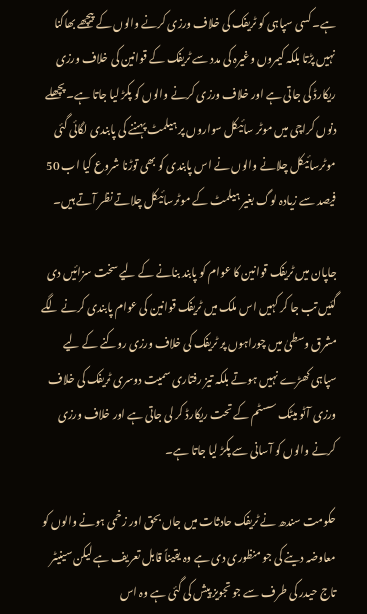ہے۔ کسی سپاہی کو ٹریفک کی خلاف ورزی کرنے والوں کے پیچھے بھاگنا نہیں پڑتا بلکہ کیمروں وغیرہ کی مدد سے ٹریفک کے قوانین کی خلاف ورزی ریکارڈ کی جاتی ہے اور خلاف ورزی کرنے والوں کو پکڑ لیا جاتا ہے۔ پچھلے دنوں کراچی میں موٹر سائیکل سواروں پر ہیلمٹ پہننے کی پابندی لگائی گئی موٹرسائیکل چلانے والوں نے اس پابندی کو بھی توڑنا شروع کیا اب 50 فیصد سے زیادہ لوگ بغیر ہیلمٹ کے موٹرسائیکل چلاتے نظر آتے ہیں۔

جاپان میں ٹریفک قوانین کا عوام کو پابند بنانے کے لیے سخت سزائیں دی گئیں تب جا کر کہیں اس ملک میں ٹریفک قوانین کی عوام پابندی کرنے لگے مشرق وسطیٰ میں چوراہوں پر ٹریفک کی خلاف ورزی روکنے کے لیے سپاہی کھڑے نہیں ہوتے بلکہ تیز رفتاری سمیت دوسری ٹریفک کی خلاف ورزی آٹو میٹک سسٹم کے تحت ریکارڈ کر لی جاتی ہے اور خلاف ورزی کرنے والوں کو آسانی سے پکڑ لیا جاتا ہے۔

حکومت سندھ نے ٹریفک حادثات میں جاں بحق اور زخمی ہونے والوں کو معاوضہ دینے کی جو منظوری دی ہے وہ یقیناً قابل تعریف ہے لیکن سینیٹر تاج حیدر کی طرف سے جو تجویز پیش کی گئی ہے وہ اس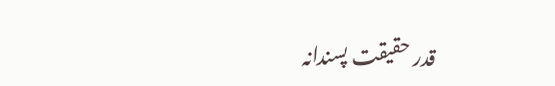قدر حقیقت پسندانہ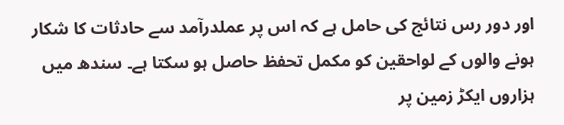اور دور رس نتائج کی حامل ہے کہ اس پر عملدرآمد سے حادثات کا شکار ہونے والوں کے لواحقین کو مکمل تحفظ حاصل ہو سکتا ہے۔ سندھ میں ہزاروں ایکڑ زمین پر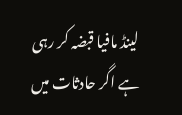لینڈ مافیا قبضہ کر رہی ہے اگر حادثات میں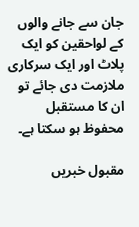جان سے جانے والوں کے لواحقین کو ایک پلاٹ اور ایک سرکاری ملازمت دی جائے تو ان کا مستقبل محفوظ ہو سکتا ہے۔

مقبول خبریں